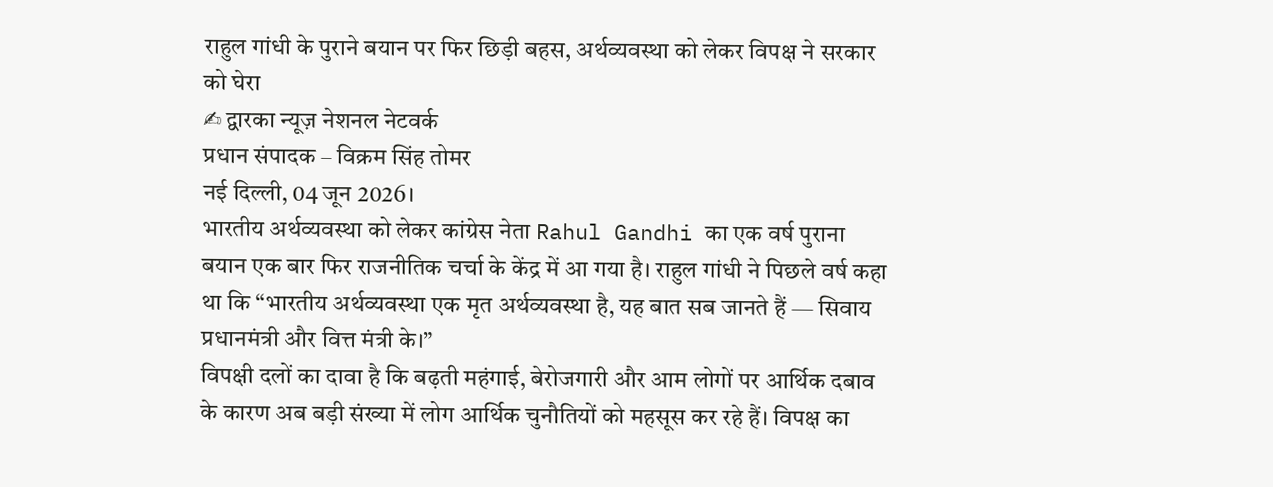राहुल गांधी के पुराने बयान पर फिर छिड़ी बहस, अर्थव्यवस्था को लेकर विपक्ष ने सरकार को घेरा
✍ द्वारका न्यूज़ नेशनल नेटवर्क
प्रधान संपादक – विक्रम सिंह तोमर
नई दिल्ली, 04 जून 2026।
भारतीय अर्थव्यवस्था को लेकर कांग्रेस नेता Rahul Gandhi का एक वर्ष पुराना बयान एक बार फिर राजनीतिक चर्चा के केंद्र में आ गया है। राहुल गांधी ने पिछले वर्ष कहा था कि “भारतीय अर्थव्यवस्था एक मृत अर्थव्यवस्था है, यह बात सब जानते हैं — सिवाय प्रधानमंत्री और वित्त मंत्री के।”
विपक्षी दलों का दावा है कि बढ़ती महंगाई, बेरोजगारी और आम लोगों पर आर्थिक दबाव के कारण अब बड़ी संख्या में लोग आर्थिक चुनौतियों को महसूस कर रहे हैं। विपक्ष का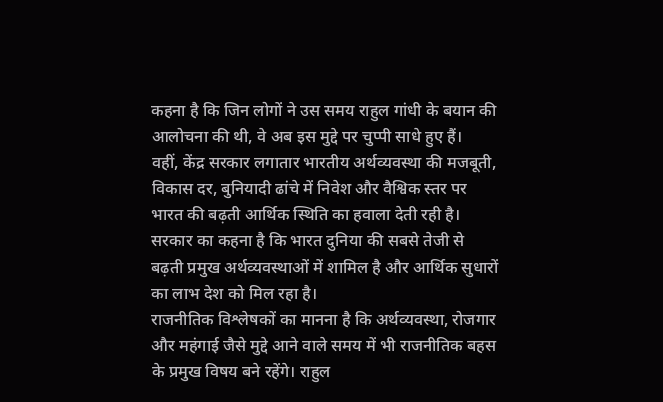कहना है कि जिन लोगों ने उस समय राहुल गांधी के बयान की आलोचना की थी, वे अब इस मुद्दे पर चुप्पी साधे हुए हैं।
वहीं, केंद्र सरकार लगातार भारतीय अर्थव्यवस्था की मजबूती, विकास दर, बुनियादी ढांचे में निवेश और वैश्विक स्तर पर भारत की बढ़ती आर्थिक स्थिति का हवाला देती रही है। सरकार का कहना है कि भारत दुनिया की सबसे तेजी से बढ़ती प्रमुख अर्थव्यवस्थाओं में शामिल है और आर्थिक सुधारों का लाभ देश को मिल रहा है।
राजनीतिक विश्लेषकों का मानना है कि अर्थव्यवस्था, रोजगार और महंगाई जैसे मुद्दे आने वाले समय में भी राजनीतिक बहस के प्रमुख विषय बने रहेंगे। राहुल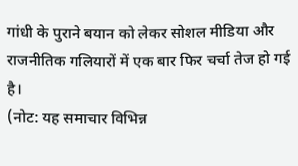गांधी के पुराने बयान को लेकर सोशल मीडिया और राजनीतिक गलियारों में एक बार फिर चर्चा तेज हो गई है।
(नोट: यह समाचार विभिन्न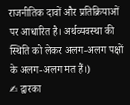राजनीतिक दावों और प्रतिक्रियाओं पर आधारित है। अर्थव्यवस्था की स्थिति को लेकर अलग-अलग पक्षों के अलग-अलग मत हैं।)
✍ द्वारका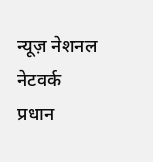न्यूज़ नेशनल नेटवर्क
प्रधान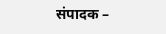संपादक –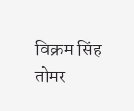विक्रम सिंह तोमर